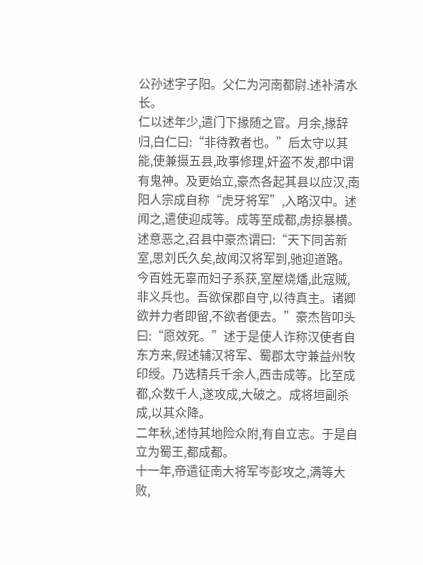公孙述字子阳。父仁为河南都尉.述补清水长。
仁以述年少,遣门下掾随之官。月余,掾辞归,白仁曰:“非待教者也。”后太守以其能,使兼摄五县,政事修理,奸盗不发,郡中谓有鬼神。及更始立,豪杰各起其县以应汉,南阳人宗成自称“虎牙将军”,入略汉中。述闻之,遣使迎成等。成等至成都,虏掠暴横。述意恶之,召县中豪杰谓曰:“天下同苦新室,思刘氏久矣,故闻汉将军到,驰迎道路。今百姓无辜而妇子系获,室屋烧燔,此寇贼,非义兵也。吾欲保郡自守,以待真主。诸卿欲并力者即留,不欲者便去。”豪杰皆叩头曰:“愿效死。”述于是使人诈称汉使者自东方来,假述辅汉将军、蜀郡太守兼益州牧印绶。乃选精兵千余人,西击成等。比至成都,众数千人,遂攻成,大破之。成将垣副杀成,以其众降。
二年秋,述恃其地险众附,有自立志。于是自立为蜀王,都成都。
十一年,帝遣征南大将军岑彭攻之,满等大败,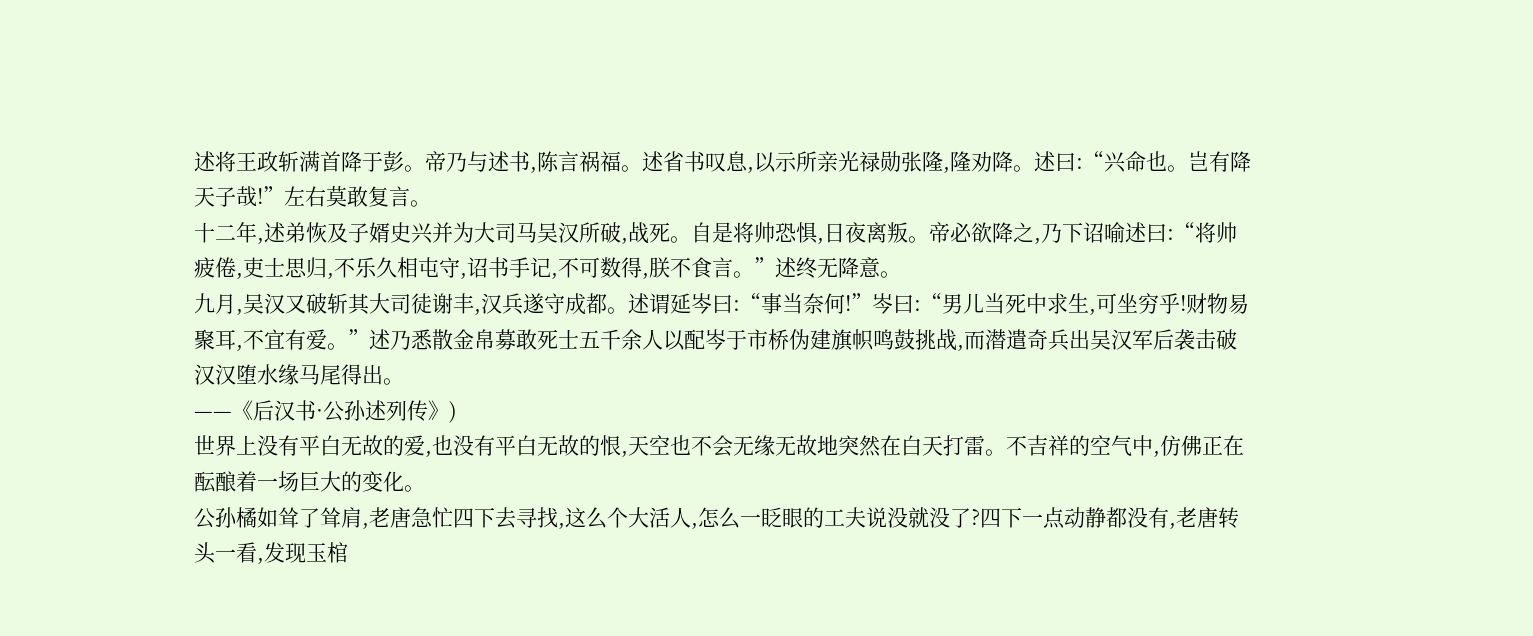述将王政斩满首降于彭。帝乃与述书,陈言祸福。述省书叹息,以示所亲光禄勋张隆,隆劝降。述曰:“兴命也。岂有降天子哉!”左右莫敢复言。
十二年,述弟恢及子婿史兴并为大司马吴汉所破,战死。自是将帅恐惧,日夜离叛。帝必欲降之,乃下诏喻述曰:“将帅疲倦,吏士思归,不乐久相屯守,诏书手记,不可数得,朕不食言。”述终无降意。
九月,吴汉又破斩其大司徒谢丰,汉兵遂守成都。述谓延岑曰:“事当奈何!”岑曰:“男儿当死中求生,可坐穷乎!财物易聚耳,不宜有爱。”述乃悉散金帛募敢死士五千余人以配岑于市桥伪建旗帜鸣鼓挑战,而潜遣奇兵出吴汉军后袭击破汉汉堕水缘马尾得出。
——《后汉书·公孙述列传》)
世界上没有平白无故的爱,也没有平白无故的恨,天空也不会无缘无故地突然在白天打雷。不吉祥的空气中,仿佛正在酝酿着一场巨大的变化。
公孙橘如耸了耸肩,老唐急忙四下去寻找,这么个大活人,怎么一眨眼的工夫说没就没了?四下一点动静都没有,老唐转头一看,发现玉棺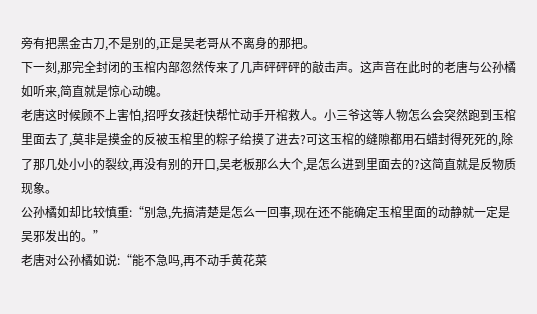旁有把黑金古刀,不是别的,正是吴老哥从不离身的那把。
下一刻,那完全封闭的玉棺内部忽然传来了几声砰砰砰的敲击声。这声音在此时的老唐与公孙橘如听来,简直就是惊心动魄。
老唐这时候顾不上害怕,招呼女孩赶快帮忙动手开棺救人。小三爷这等人物怎么会突然跑到玉棺里面去了,莫非是摸金的反被玉棺里的粽子给摸了进去?可这玉棺的缝隙都用石蜡封得死死的,除了那几处小小的裂纹,再没有别的开口,吴老板那么大个,是怎么进到里面去的?这简直就是反物质现象。
公孙橘如却比较慎重:“别急,先搞清楚是怎么一回事,现在还不能确定玉棺里面的动静就一定是吴邪发出的。”
老唐对公孙橘如说:“能不急吗,再不动手黄花菜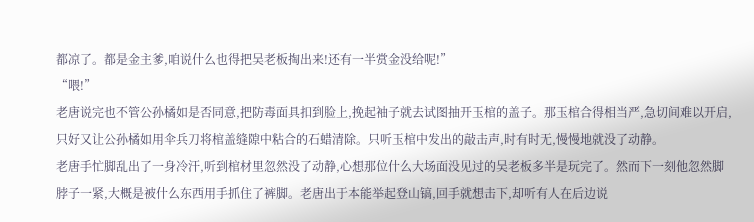都凉了。都是金主爹,咱说什么也得把吴老板掏出来!还有一半赏金没给呢!”
“喂!”
老唐说完也不管公孙橘如是否同意,把防毒面具扣到脸上,挽起袖子就去试图抽开玉棺的盖子。那玉棺合得相当严,急切间难以开启,只好又让公孙橘如用伞兵刀将棺盖缝隙中粘合的石蜡清除。只听玉棺中发出的敲击声,时有时无,慢慢地就没了动静。
老唐手忙脚乱出了一身冷汗,听到棺材里忽然没了动静,心想那位什么大场面没见过的吴老板多半是玩完了。然而下一刻他忽然脚脖子一紧,大概是被什么东西用手抓住了裤脚。老唐出于本能举起登山镐,回手就想击下,却听有人在后边说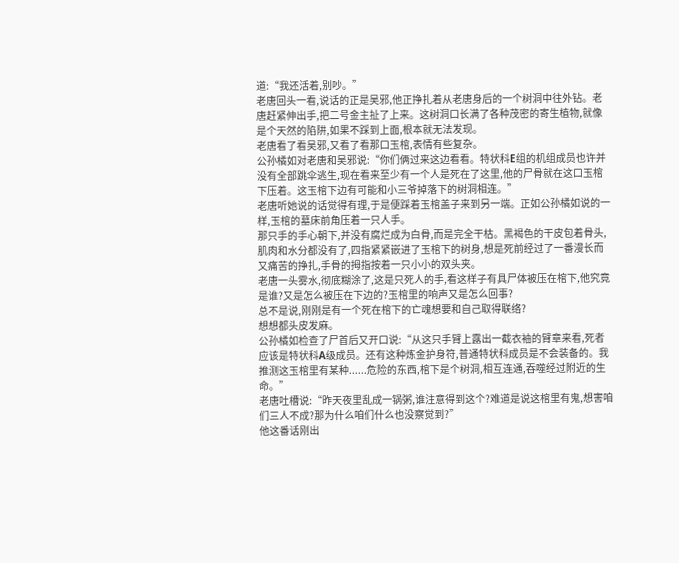道:“我还活着,别吵。”
老唐回头一看,说话的正是吴邪,他正挣扎着从老唐身后的一个树洞中往外钻。老唐赶紧伸出手,把二号金主扯了上来。这树洞口长满了各种茂密的寄生植物,就像是个天然的陷阱,如果不踩到上面,根本就无法发现。
老唐看了看吴邪,又看了看那口玉棺,表情有些复杂。
公孙橘如对老唐和吴邪说:“你们俩过来这边看看。特状科E组的机组成员也许并没有全部跳伞逃生,现在看来至少有一个人是死在了这里,他的尸骨就在这口玉棺下压着。这玉棺下边有可能和小三爷掉落下的树洞相连。”
老唐听她说的话觉得有理,于是便踩着玉棺盖子来到另一端。正如公孙橘如说的一样,玉棺的墓床前角压着一只人手。
那只手的手心朝下,并没有腐烂成为白骨,而是完全干枯。黑褐色的干皮包着骨头,肌肉和水分都没有了,四指紧紧嵌进了玉棺下的树身,想是死前经过了一番漫长而又痛苦的挣扎,手骨的拇指按着一只小小的双头夹。
老唐一头雾水,彻底糊涂了,这是只死人的手,看这样子有具尸体被压在棺下,他究竟是谁?又是怎么被压在下边的?玉棺里的响声又是怎么回事?
总不是说,刚刚是有一个死在棺下的亡魂想要和自己取得联络?
想想都头皮发麻。
公孙橘如检查了尸首后又开口说:“从这只手臂上露出一截衣袖的臂章来看,死者应该是特状科A级成员。还有这种炼金护身符,普通特状科成员是不会装备的。我推测这玉棺里有某种......危险的东西,棺下是个树洞,相互连通,吞噬经过附近的生命。”
老唐吐槽说:“昨天夜里乱成一锅粥,谁注意得到这个?难道是说这棺里有鬼,想害咱们三人不成?那为什么咱们什么也没察觉到?”
他这番话刚出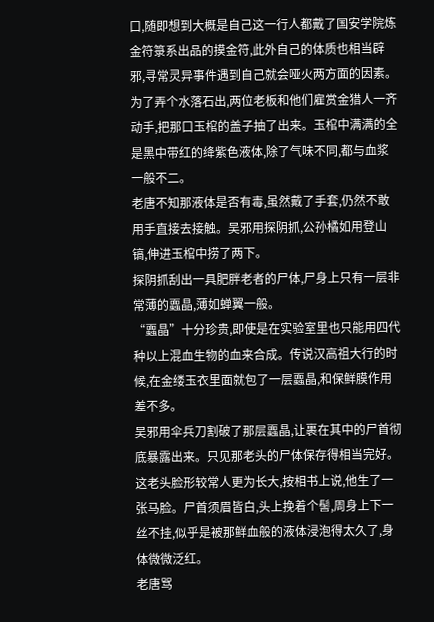口,随即想到大概是自己这一行人都戴了国安学院炼金符箓系出品的摸金符,此外自己的体质也相当辟邪,寻常灵异事件遇到自己就会哑火两方面的因素。
为了弄个水落石出,两位老板和他们雇赏金猎人一齐动手,把那口玉棺的盖子抽了出来。玉棺中满满的全是黑中带红的绛紫色液体,除了气味不同,都与血浆一般不二。
老唐不知那液体是否有毒,虽然戴了手套,仍然不敢用手直接去接触。吴邪用探阴抓,公孙橘如用登山镐,伸进玉棺中捞了两下。
探阴抓刮出一具肥胖老者的尸体,尸身上只有一层非常薄的蠠晶,薄如蝉翼一般。
“蠠晶”十分珍贵,即使是在实验室里也只能用四代种以上混血生物的血来合成。传说汉高祖大行的时候,在金缕玉衣里面就包了一层蠠晶,和保鲜膜作用差不多。
吴邪用伞兵刀割破了那层蠠晶,让裹在其中的尸首彻底暴露出来。只见那老头的尸体保存得相当完好。
这老头脸形较常人更为长大,按相书上说,他生了一张马脸。尸首须眉皆白,头上挽着个髻,周身上下一丝不挂,似乎是被那鲜血般的液体浸泡得太久了,身体微微泛红。
老唐骂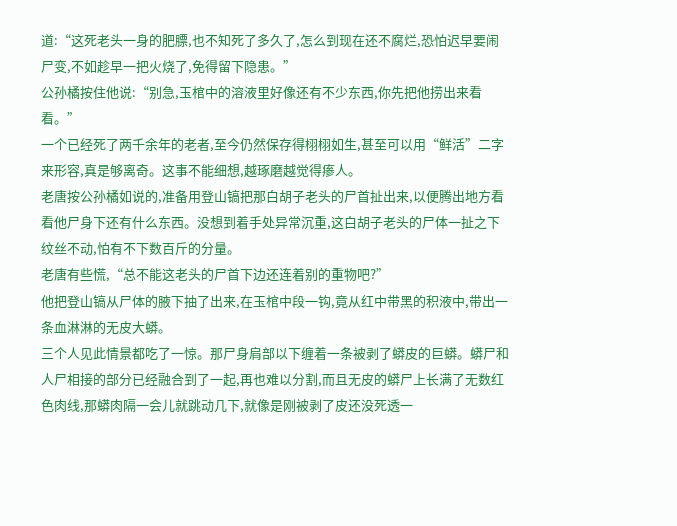道:“这死老头一身的肥膘,也不知死了多久了,怎么到现在还不腐烂,恐怕迟早要闹尸变,不如趁早一把火烧了,免得留下隐患。”
公孙橘按住他说:“别急,玉棺中的溶液里好像还有不少东西,你先把他捞出来看看。”
一个已经死了两千余年的老者,至今仍然保存得栩栩如生,甚至可以用“鲜活”二字来形容,真是够离奇。这事不能细想,越琢磨越觉得瘆人。
老唐按公孙橘如说的,准备用登山镐把那白胡子老头的尸首扯出来,以便腾出地方看看他尸身下还有什么东西。没想到着手处异常沉重,这白胡子老头的尸体一扯之下纹丝不动,怕有不下数百斤的分量。
老唐有些慌,“总不能这老头的尸首下边还连着别的重物吧?”
他把登山镐从尸体的腋下抽了出来,在玉棺中段一钩,竟从红中带黑的积液中,带出一条血淋淋的无皮大蟒。
三个人见此情景都吃了一惊。那尸身肩部以下缠着一条被剥了蟒皮的巨蟒。蟒尸和人尸相接的部分已经融合到了一起,再也难以分割,而且无皮的蟒尸上长满了无数红色肉线,那蟒肉隔一会儿就跳动几下,就像是刚被剥了皮还没死透一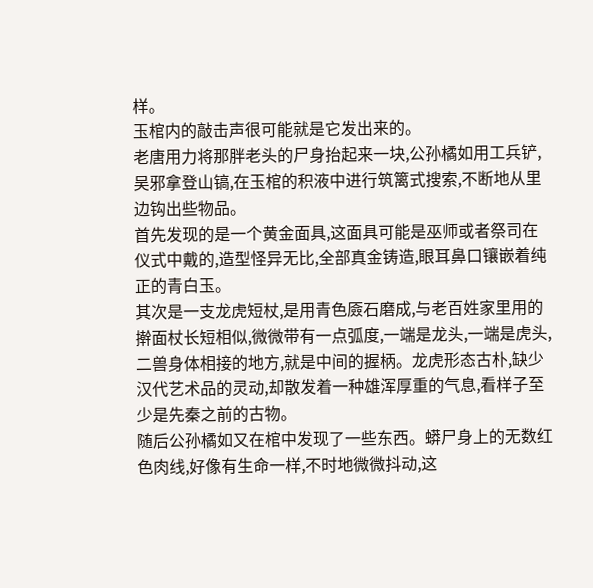样。
玉棺内的敲击声很可能就是它发出来的。
老唐用力将那胖老头的尸身抬起来一块,公孙橘如用工兵铲,吴邪拿登山镐,在玉棺的积液中进行筑篱式搜索,不断地从里边钩出些物品。
首先发现的是一个黄金面具,这面具可能是巫师或者祭司在仪式中戴的,造型怪异无比,全部真金铸造,眼耳鼻口镶嵌着纯正的青白玉。
其次是一支龙虎短杖,是用青色厱石磨成,与老百姓家里用的擀面杖长短相似,微微带有一点弧度,一端是龙头,一端是虎头,二兽身体相接的地方,就是中间的握柄。龙虎形态古朴,缺少汉代艺术品的灵动,却散发着一种雄浑厚重的气息,看样子至少是先秦之前的古物。
随后公孙橘如又在棺中发现了一些东西。蟒尸身上的无数红色肉线,好像有生命一样,不时地微微抖动,这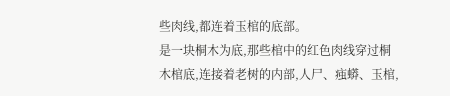些肉线,都连着玉棺的底部。
是一块桐木为底,那些棺中的红色肉线穿过桐木棺底,连接着老树的内部,人尸、痋蟒、玉棺,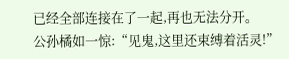已经全部连接在了一起,再也无法分开。
公孙橘如一惊:“见鬼,这里还束缚着活灵!”